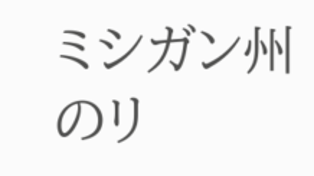ミシガン州のリ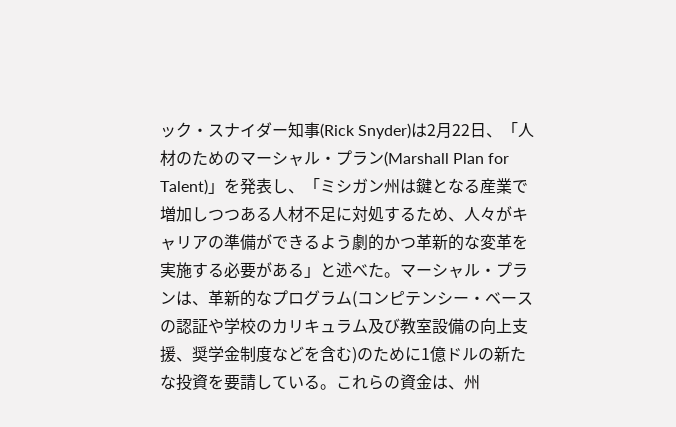ック・スナイダー知事(Rick Snyder)は2月22日、「人材のためのマーシャル・プラン(Marshall Plan for Talent)」を発表し、「ミシガン州は鍵となる産業で増加しつつある人材不足に対処するため、人々がキャリアの準備ができるよう劇的かつ革新的な変革を実施する必要がある」と述べた。マーシャル・プランは、革新的なプログラム(コンピテンシー・ベースの認証や学校のカリキュラム及び教室設備の向上支援、奨学金制度などを含む)のために1億ドルの新たな投資を要請している。これらの資金は、州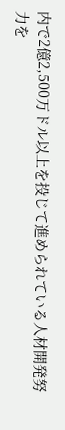内で2億2,500万ドル以上を投じて進められている人材開発努力を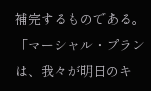補完するものである。「マーシャル・プランは、我々が明日のキ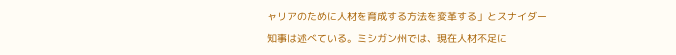ャリアのために人材を育成する方法を変革する」とスナイダー知事は述べている。ミシガン州では、現在人材不足に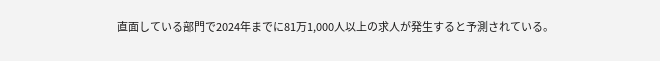直面している部門で2024年までに81万1,000人以上の求人が発生すると予測されている。